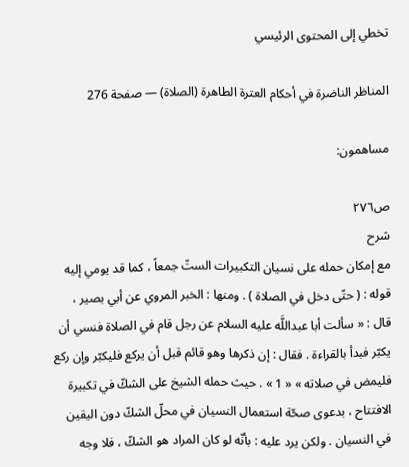تخطي إلى المحتوى الرئيسي

المناظر الناضرة في أحكام العترة الطاهرة (الصلاة) — صفحة 276

مساهمون:

ص٢٧٦
شرح
مع إمكان حمله على نسيان التكبيرات الستّ جمعاً ، كما قد يومي إليه قوله : ( حتّى دخل في الصلاة ) . ومنها : الخبر المروي عن أبي بصير ، قال : « سألت أبا عبداللَّه عليه السلام عن رجل قام في الصلاة فنسي أن يكبّر فبدأ بالقراءة . فقال : إن ذكرها وهو قائم قبل أن يركع فليكبّر وإن ركع فليمض في صلاته » « 1 » . حيث حمله الشيخ على الشكّ في تكبيرة الافتتاح ، بدعوى صحّة استعمال النسيان في محلّ الشكّ دون اليقين في النسيان . ولكن يرد عليه : بأنّه لو كان المراد هو الشكّ ، فلا وجه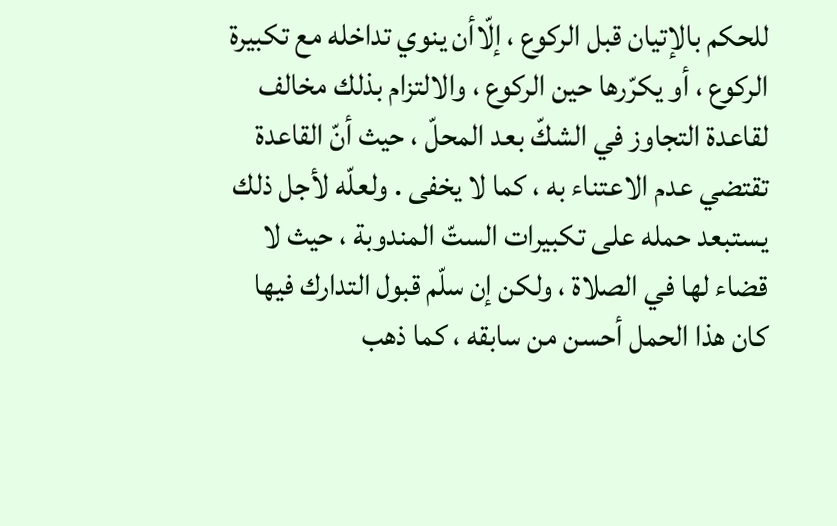للحكم بالإتيان قبل الركوع ، إلّاأن ينوي تداخله مع تكبيرة الركوع ، أو يكرّرها حين الركوع ، والالتزام بذلك مخالف لقاعدة التجاوز في الشكّ بعد المحلّ ، حيث أنّ القاعدة تقتضي عدم الاعتناء به ، كما لا يخفى . ولعلّه لأجل ذلك يستبعد حمله على تكبيرات الستّ المندوبة ، حيث لا قضاء لها في الصلاة ، ولكن إن سلّم قبول التدارك فيها كان هذا الحمل أحسن من سابقه ، كما ذهب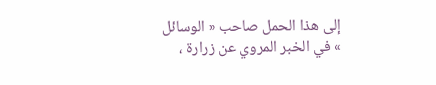إلى هذا الحمل صاحب « الوسائل » في الخبر المروي عن زرارة ،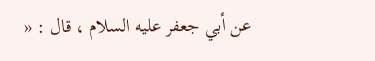عن أبي جعفر عليه السلام ، قال : «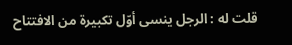قلت له : الرجل ينسى أوّل تكبيرة من الافتتاح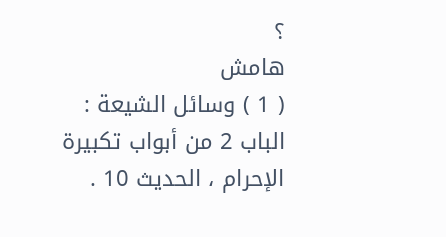؟
هامش
( 1 ) وسائل الشيعة : الباب 2 من أبواب تكبيرة الإحرام ، الحديث 10 .